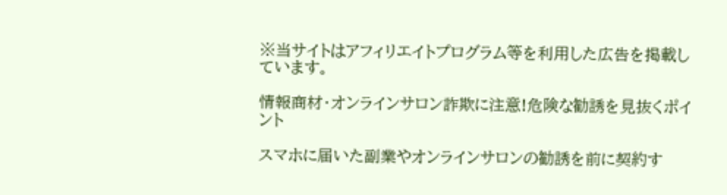※当サイトはアフィリエイトプログラム等を利用した広告を掲載しています。

情報商材・オンラインサロン詐欺に注意!危険な勧誘を見抜くポイント

スマホに届いた副業やオンラインサロンの勧誘を前に契約す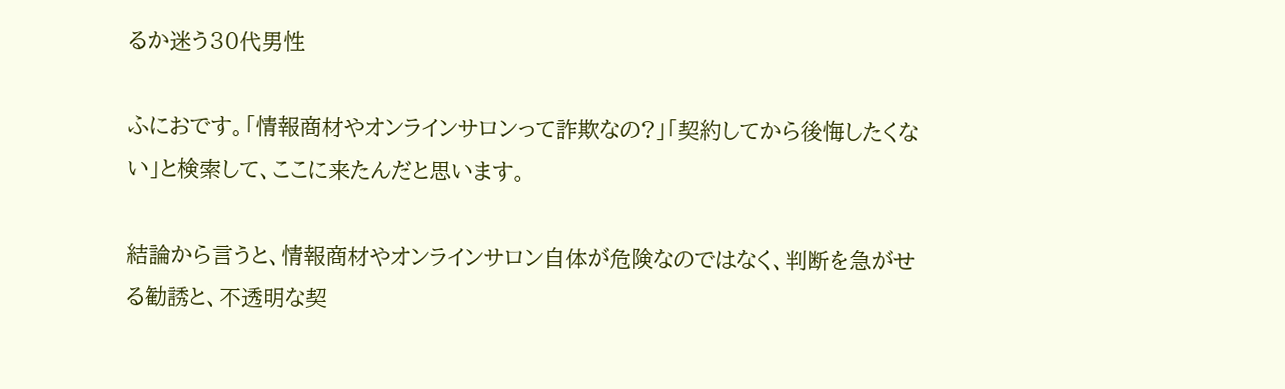るか迷う30代男性

ふにおです。「情報商材やオンラインサロンって詐欺なの?」「契約してから後悔したくない」と検索して、ここに来たんだと思います。

結論から言うと、情報商材やオンラインサロン自体が危険なのではなく、判断を急がせる勧誘と、不透明な契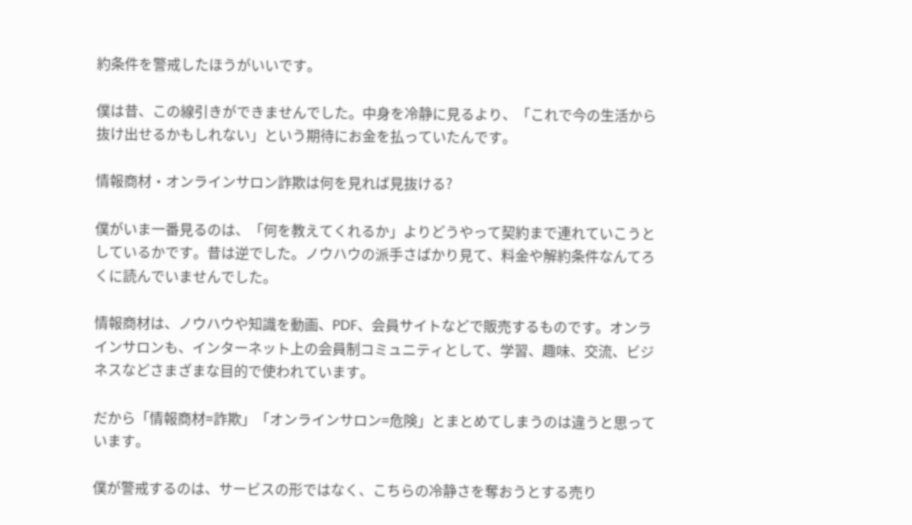約条件を警戒したほうがいいです。

僕は昔、この線引きができませんでした。中身を冷静に見るより、「これで今の生活から抜け出せるかもしれない」という期待にお金を払っていたんです。

情報商材・オンラインサロン詐欺は何を見れば見抜ける?

僕がいま一番見るのは、「何を教えてくれるか」よりどうやって契約まで連れていこうとしているかです。昔は逆でした。ノウハウの派手さばかり見て、料金や解約条件なんてろくに読んでいませんでした。

情報商材は、ノウハウや知識を動画、PDF、会員サイトなどで販売するものです。オンラインサロンも、インターネット上の会員制コミュニティとして、学習、趣味、交流、ビジネスなどさまざまな目的で使われています。

だから「情報商材=詐欺」「オンラインサロン=危険」とまとめてしまうのは違うと思っています。

僕が警戒するのは、サービスの形ではなく、こちらの冷静さを奪おうとする売り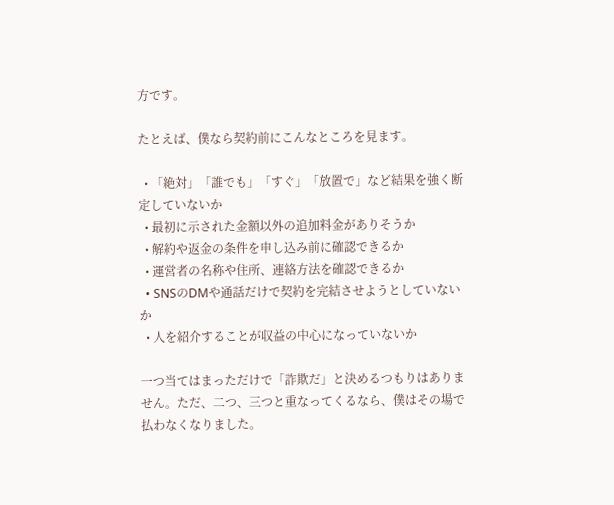方です。

たとえば、僕なら契約前にこんなところを見ます。

  • 「絶対」「誰でも」「すぐ」「放置で」など結果を強く断定していないか
  • 最初に示された金額以外の追加料金がありそうか
  • 解約や返金の条件を申し込み前に確認できるか
  • 運営者の名称や住所、連絡方法を確認できるか
  • SNSのDMや通話だけで契約を完結させようとしていないか
  • 人を紹介することが収益の中心になっていないか

一つ当てはまっただけで「詐欺だ」と決めるつもりはありません。ただ、二つ、三つと重なってくるなら、僕はその場で払わなくなりました。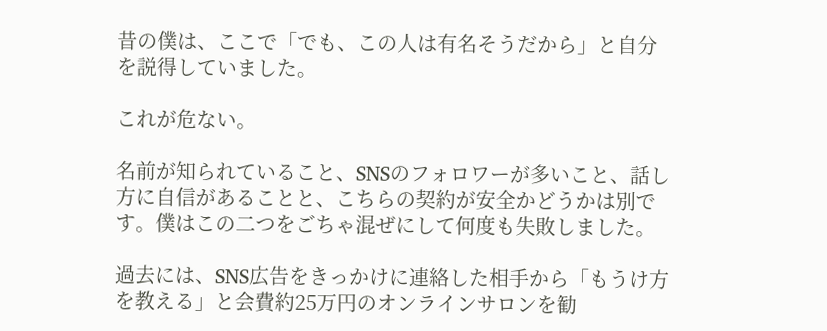昔の僕は、ここで「でも、この人は有名そうだから」と自分を説得していました。

これが危ない。

名前が知られていること、SNSのフォロワーが多いこと、話し方に自信があることと、こちらの契約が安全かどうかは別です。僕はこの二つをごちゃ混ぜにして何度も失敗しました。

過去には、SNS広告をきっかけに連絡した相手から「もうけ方を教える」と会費約25万円のオンラインサロンを勧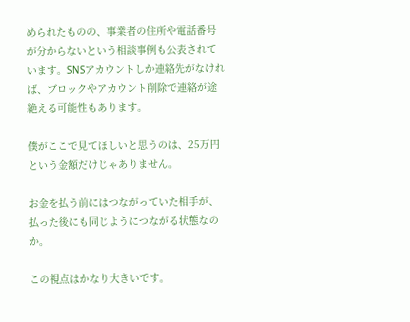められたものの、事業者の住所や電話番号が分からないという相談事例も公表されています。SNSアカウントしか連絡先がなければ、ブロックやアカウント削除で連絡が途絶える可能性もあります。

僕がここで見てほしいと思うのは、25万円という金額だけじゃありません。

お金を払う前にはつながっていた相手が、払った後にも同じようにつながる状態なのか。

この視点はかなり大きいです。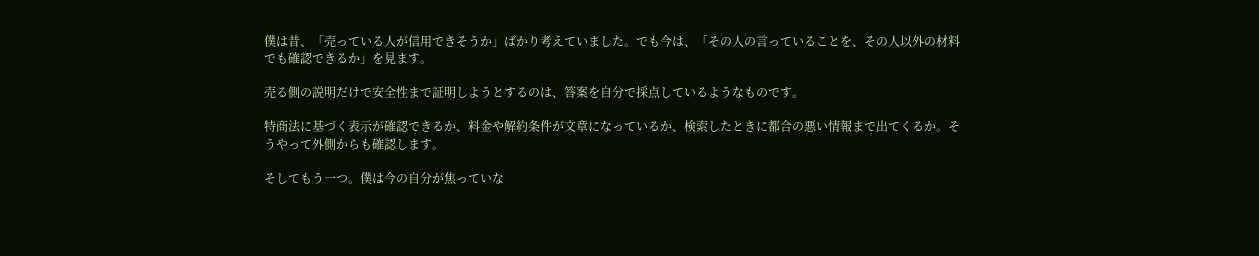僕は昔、「売っている人が信用できそうか」ばかり考えていました。でも今は、「その人の言っていることを、その人以外の材料でも確認できるか」を見ます。

売る側の説明だけで安全性まで証明しようとするのは、答案を自分で採点しているようなものです。

特商法に基づく表示が確認できるか、料金や解約条件が文章になっているか、検索したときに都合の悪い情報まで出てくるか。そうやって外側からも確認します。

そしてもう一つ。僕は今の自分が焦っていな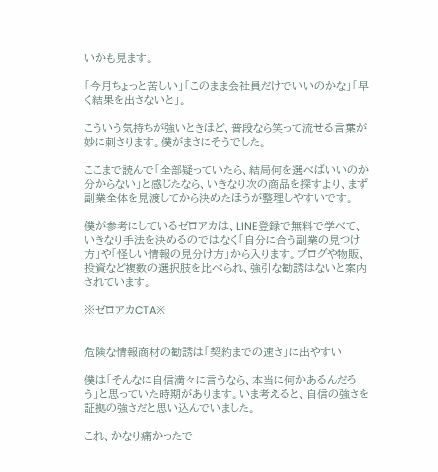いかも見ます。

「今月ちょっと苦しい」「このまま会社員だけでいいのかな」「早く結果を出さないと」。

こういう気持ちが強いときほど、普段なら笑って流せる言葉が妙に刺さります。僕がまさにそうでした。

ここまで読んで「全部疑っていたら、結局何を選べばいいのか分からない」と感じたなら、いきなり次の商品を探すより、まず副業全体を見渡してから決めたほうが整理しやすいです。

僕が参考にしているゼロアカは、LINE登録で無料で学べて、いきなり手法を決めるのではなく「自分に合う副業の見つけ方」や「怪しい情報の見分け方」から入ります。ブログや物販、投資など複数の選択肢を比べられ、強引な勧誘はないと案内されています。

※ゼロアカCTA※


危険な情報商材の勧誘は「契約までの速さ」に出やすい

僕は「そんなに自信満々に言うなら、本当に何かあるんだろう」と思っていた時期があります。いま考えると、自信の強さを証拠の強さだと思い込んでいました。

これ、かなり痛かったで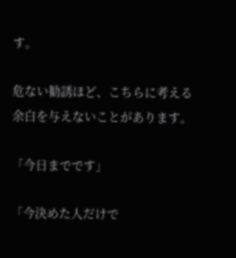す。

危ない勧誘ほど、こちらに考える余白を与えないことがあります。

「今日までです」

「今決めた人だけで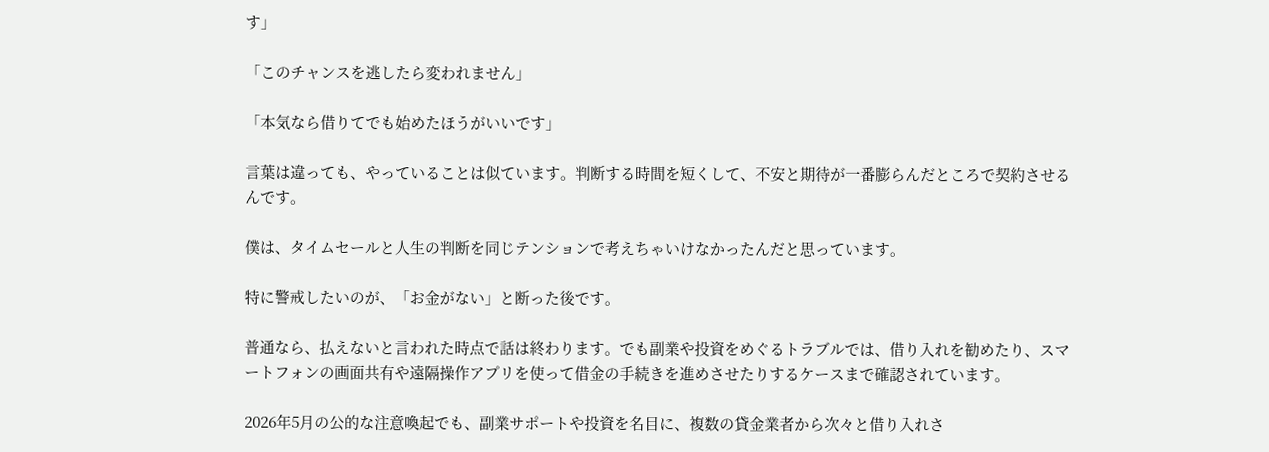す」

「このチャンスを逃したら変われません」

「本気なら借りてでも始めたほうがいいです」

言葉は違っても、やっていることは似ています。判断する時間を短くして、不安と期待が一番膨らんだところで契約させるんです。

僕は、タイムセールと人生の判断を同じテンションで考えちゃいけなかったんだと思っています。

特に警戒したいのが、「お金がない」と断った後です。

普通なら、払えないと言われた時点で話は終わります。でも副業や投資をめぐるトラブルでは、借り入れを勧めたり、スマートフォンの画面共有や遠隔操作アプリを使って借金の手続きを進めさせたりするケースまで確認されています。

2026年5月の公的な注意喚起でも、副業サポートや投資を名目に、複数の貸金業者から次々と借り入れさ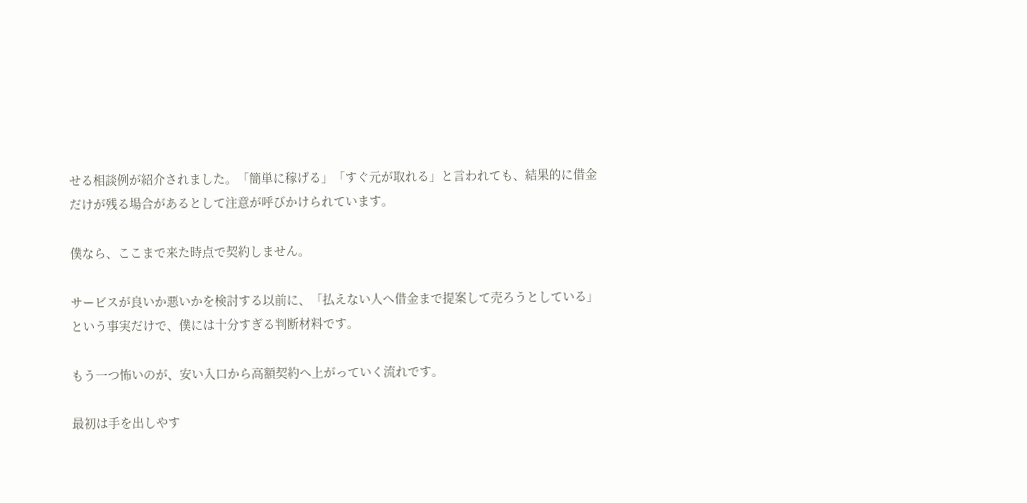せる相談例が紹介されました。「簡単に稼げる」「すぐ元が取れる」と言われても、結果的に借金だけが残る場合があるとして注意が呼びかけられています。

僕なら、ここまで来た時点で契約しません。

サービスが良いか悪いかを検討する以前に、「払えない人へ借金まで提案して売ろうとしている」という事実だけで、僕には十分すぎる判断材料です。

もう一つ怖いのが、安い入口から高額契約へ上がっていく流れです。

最初は手を出しやす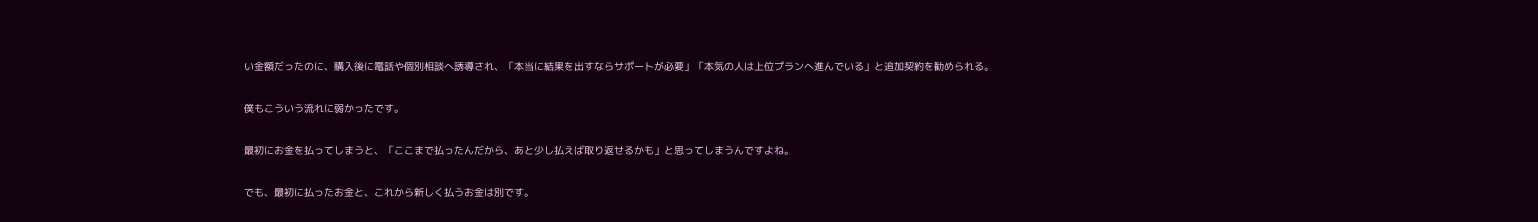い金額だったのに、購入後に電話や個別相談へ誘導され、「本当に結果を出すならサポートが必要」「本気の人は上位プランへ進んでいる」と追加契約を勧められる。

僕もこういう流れに弱かったです。

最初にお金を払ってしまうと、「ここまで払ったんだから、あと少し払えば取り返せるかも」と思ってしまうんですよね。

でも、最初に払ったお金と、これから新しく払うお金は別です。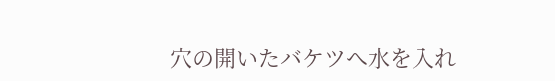穴の開いたバケツへ水を入れ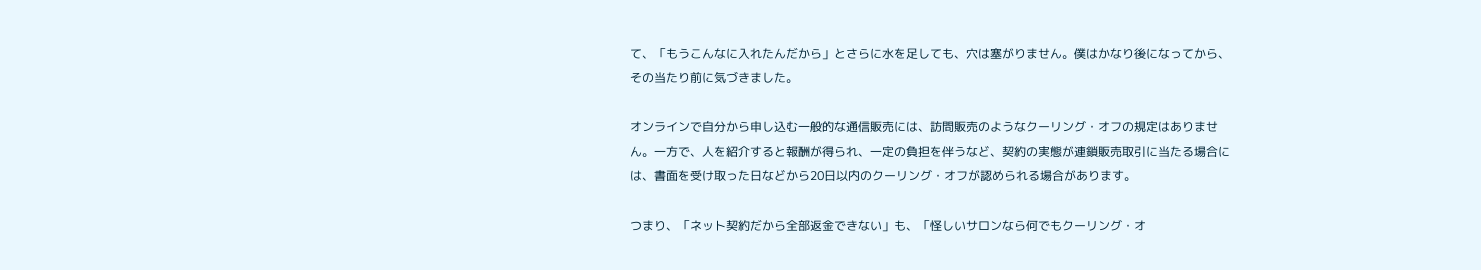て、「もうこんなに入れたんだから」とさらに水を足しても、穴は塞がりません。僕はかなり後になってから、その当たり前に気づきました。

オンラインで自分から申し込む一般的な通信販売には、訪問販売のようなクーリング・オフの規定はありません。一方で、人を紹介すると報酬が得られ、一定の負担を伴うなど、契約の実態が連鎖販売取引に当たる場合には、書面を受け取った日などから20日以内のクーリング・オフが認められる場合があります。

つまり、「ネット契約だから全部返金できない」も、「怪しいサロンなら何でもクーリング・オ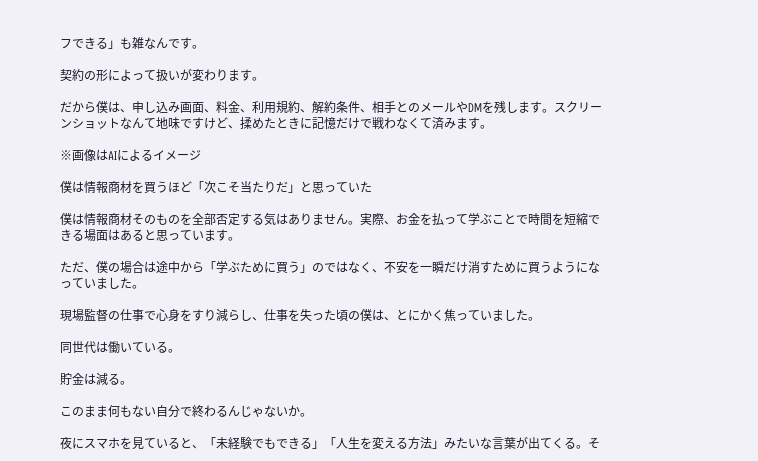フできる」も雑なんです。

契約の形によって扱いが変わります。

だから僕は、申し込み画面、料金、利用規約、解約条件、相手とのメールやDMを残します。スクリーンショットなんて地味ですけど、揉めたときに記憶だけで戦わなくて済みます。

※画像はAIによるイメージ

僕は情報商材を買うほど「次こそ当たりだ」と思っていた

僕は情報商材そのものを全部否定する気はありません。実際、お金を払って学ぶことで時間を短縮できる場面はあると思っています。

ただ、僕の場合は途中から「学ぶために買う」のではなく、不安を一瞬だけ消すために買うようになっていました。

現場監督の仕事で心身をすり減らし、仕事を失った頃の僕は、とにかく焦っていました。

同世代は働いている。

貯金は減る。

このまま何もない自分で終わるんじゃないか。

夜にスマホを見ていると、「未経験でもできる」「人生を変える方法」みたいな言葉が出てくる。そ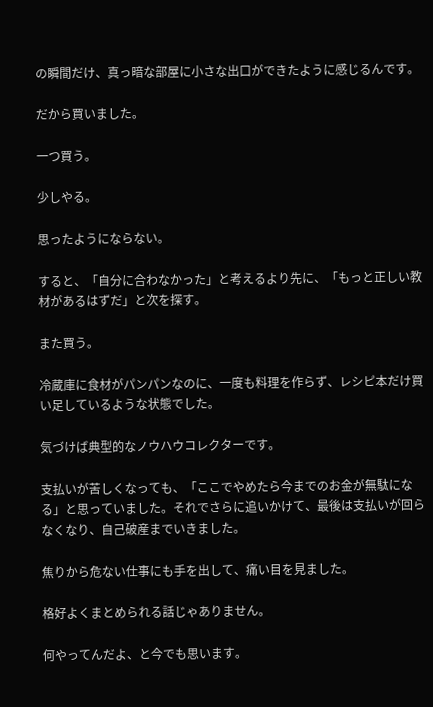の瞬間だけ、真っ暗な部屋に小さな出口ができたように感じるんです。

だから買いました。

一つ買う。

少しやる。

思ったようにならない。

すると、「自分に合わなかった」と考えるより先に、「もっと正しい教材があるはずだ」と次を探す。

また買う。

冷蔵庫に食材がパンパンなのに、一度も料理を作らず、レシピ本だけ買い足しているような状態でした。

気づけば典型的なノウハウコレクターです。

支払いが苦しくなっても、「ここでやめたら今までのお金が無駄になる」と思っていました。それでさらに追いかけて、最後は支払いが回らなくなり、自己破産までいきました。

焦りから危ない仕事にも手を出して、痛い目を見ました。

格好よくまとめられる話じゃありません。

何やってんだよ、と今でも思います。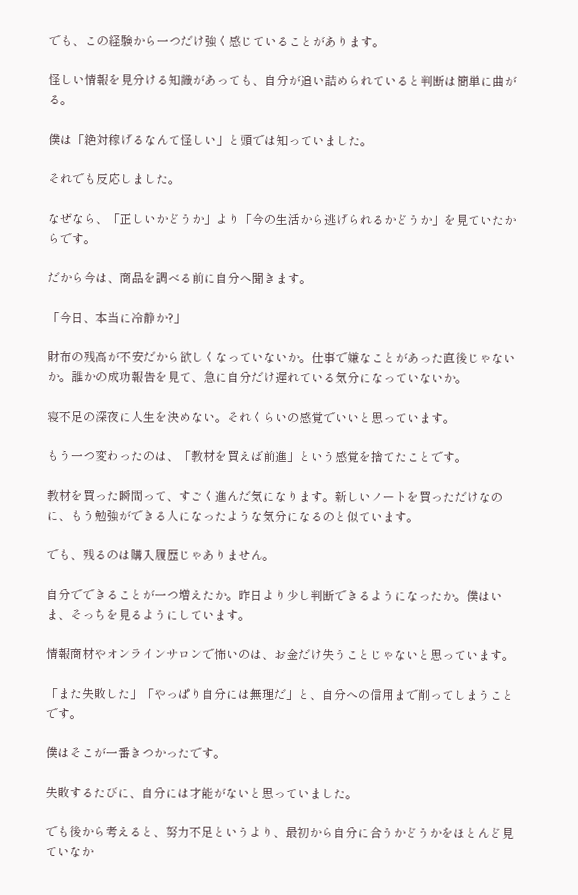でも、この経験から一つだけ強く感じていることがあります。

怪しい情報を見分ける知識があっても、自分が追い詰められていると判断は簡単に曲がる。

僕は「絶対稼げるなんて怪しい」と頭では知っていました。

それでも反応しました。

なぜなら、「正しいかどうか」より「今の生活から逃げられるかどうか」を見ていたからです。

だから今は、商品を調べる前に自分へ聞きます。

「今日、本当に冷静か?」

財布の残高が不安だから欲しくなっていないか。仕事で嫌なことがあった直後じゃないか。誰かの成功報告を見て、急に自分だけ遅れている気分になっていないか。

寝不足の深夜に人生を決めない。それくらいの感覚でいいと思っています。

もう一つ変わったのは、「教材を買えば前進」という感覚を捨てたことです。

教材を買った瞬間って、すごく進んだ気になります。新しいノートを買っただけなのに、もう勉強ができる人になったような気分になるのと似ています。

でも、残るのは購入履歴じゃありません。

自分でできることが一つ増えたか。昨日より少し判断できるようになったか。僕はいま、そっちを見るようにしています。

情報商材やオンラインサロンで怖いのは、お金だけ失うことじゃないと思っています。

「また失敗した」「やっぱり自分には無理だ」と、自分への信用まで削ってしまうことです。

僕はそこが一番きつかったです。

失敗するたびに、自分には才能がないと思っていました。

でも後から考えると、努力不足というより、最初から自分に合うかどうかをほとんど見ていなか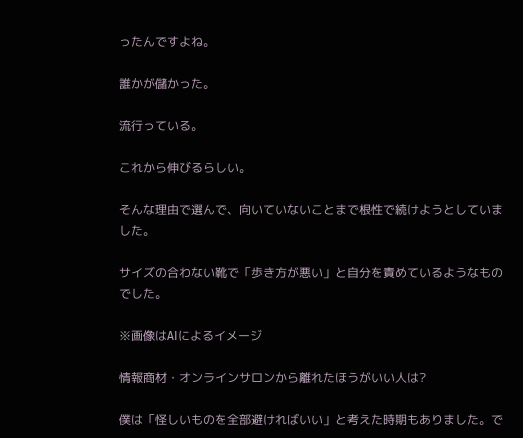ったんですよね。

誰かが儲かった。

流行っている。

これから伸びるらしい。

そんな理由で選んで、向いていないことまで根性で続けようとしていました。

サイズの合わない靴で「歩き方が悪い」と自分を責めているようなものでした。

※画像はAIによるイメージ

情報商材・オンラインサロンから離れたほうがいい人は?

僕は「怪しいものを全部避ければいい」と考えた時期もありました。で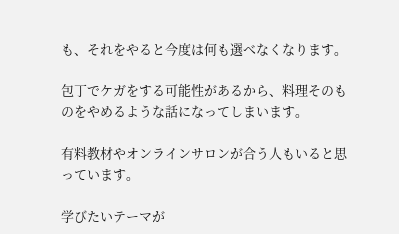も、それをやると今度は何も選べなくなります。

包丁でケガをする可能性があるから、料理そのものをやめるような話になってしまいます。

有料教材やオンラインサロンが合う人もいると思っています。

学びたいテーマが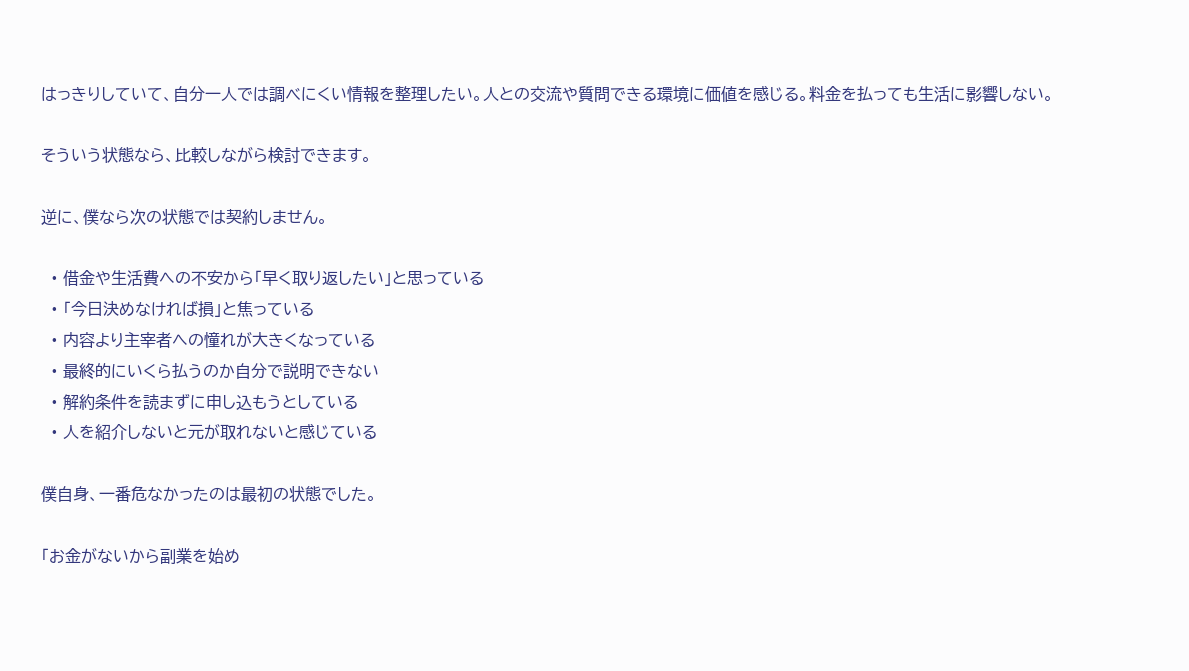はっきりしていて、自分一人では調べにくい情報を整理したい。人との交流や質問できる環境に価値を感じる。料金を払っても生活に影響しない。

そういう状態なら、比較しながら検討できます。

逆に、僕なら次の状態では契約しません。

  • 借金や生活費への不安から「早く取り返したい」と思っている
  • 「今日決めなければ損」と焦っている
  • 内容より主宰者への憧れが大きくなっている
  • 最終的にいくら払うのか自分で説明できない
  • 解約条件を読まずに申し込もうとしている
  • 人を紹介しないと元が取れないと感じている

僕自身、一番危なかったのは最初の状態でした。

「お金がないから副業を始め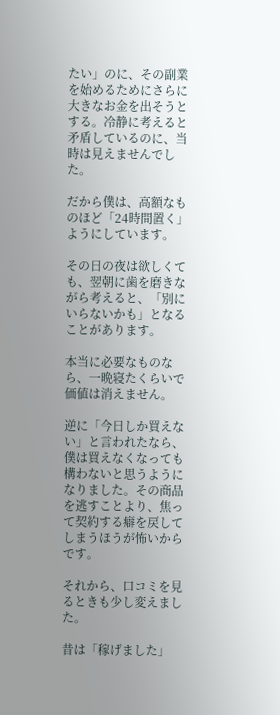たい」のに、その副業を始めるためにさらに大きなお金を出そうとする。冷静に考えると矛盾しているのに、当時は見えませんでした。

だから僕は、高額なものほど「24時間置く」ようにしています。

その日の夜は欲しくても、翌朝に歯を磨きながら考えると、「別にいらないかも」となることがあります。

本当に必要なものなら、一晩寝たくらいで価値は消えません。

逆に「今日しか買えない」と言われたなら、僕は買えなくなっても構わないと思うようになりました。その商品を逃すことより、焦って契約する癖を戻してしまうほうが怖いからです。

それから、口コミを見るときも少し変えました。

昔は「稼げました」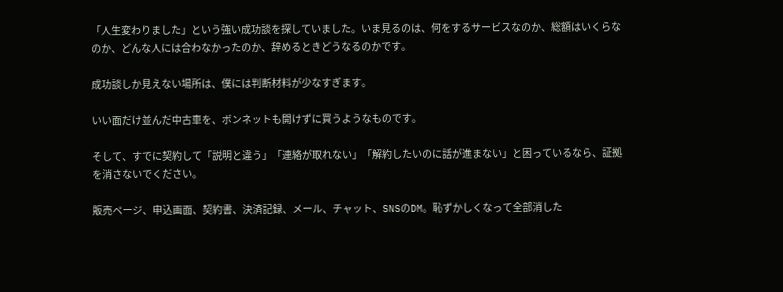「人生変わりました」という強い成功談を探していました。いま見るのは、何をするサービスなのか、総額はいくらなのか、どんな人には合わなかったのか、辞めるときどうなるのかです。

成功談しか見えない場所は、僕には判断材料が少なすぎます。

いい面だけ並んだ中古車を、ボンネットも開けずに買うようなものです。

そして、すでに契約して「説明と違う」「連絡が取れない」「解約したいのに話が進まない」と困っているなら、証拠を消さないでください。

販売ページ、申込画面、契約書、決済記録、メール、チャット、SNSのDM。恥ずかしくなって全部消した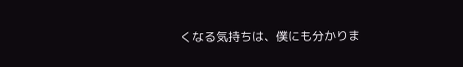くなる気持ちは、僕にも分かりま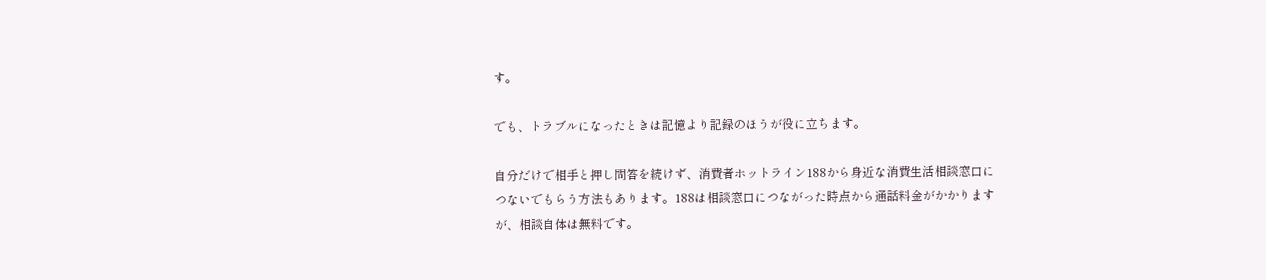す。

でも、トラブルになったときは記憶より記録のほうが役に立ちます。

自分だけで相手と押し問答を続けず、消費者ホットライン188から身近な消費生活相談窓口につないでもらう方法もあります。188は相談窓口につながった時点から通話料金がかかりますが、相談自体は無料です。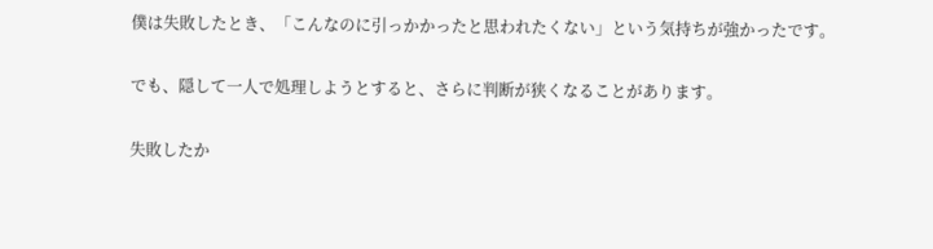僕は失敗したとき、「こんなのに引っかかったと思われたくない」という気持ちが強かったです。

でも、隠して一人で処理しようとすると、さらに判断が狭くなることがあります。

失敗したか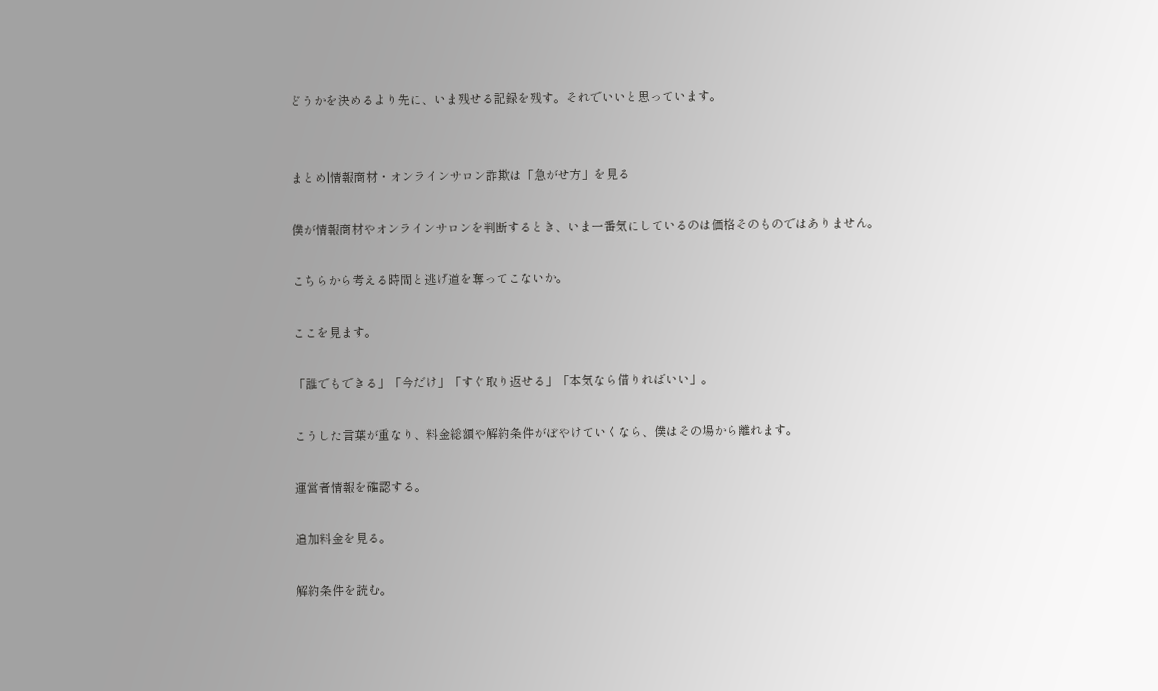どうかを決めるより先に、いま残せる記録を残す。それでいいと思っています。


まとめ|情報商材・オンラインサロン詐欺は「急がせ方」を見る

僕が情報商材やオンラインサロンを判断するとき、いま一番気にしているのは価格そのものではありません。

こちらから考える時間と逃げ道を奪ってこないか。

ここを見ます。

「誰でもできる」「今だけ」「すぐ取り返せる」「本気なら借りればいい」。

こうした言葉が重なり、料金総額や解約条件がぼやけていくなら、僕はその場から離れます。

運営者情報を確認する。

追加料金を見る。

解約条件を読む。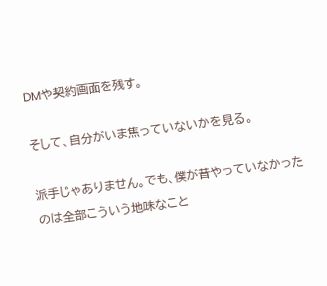DMや契約画面を残す。

そして、自分がいま焦っていないかを見る。

派手じゃありません。でも、僕が昔やっていなかったのは全部こういう地味なこと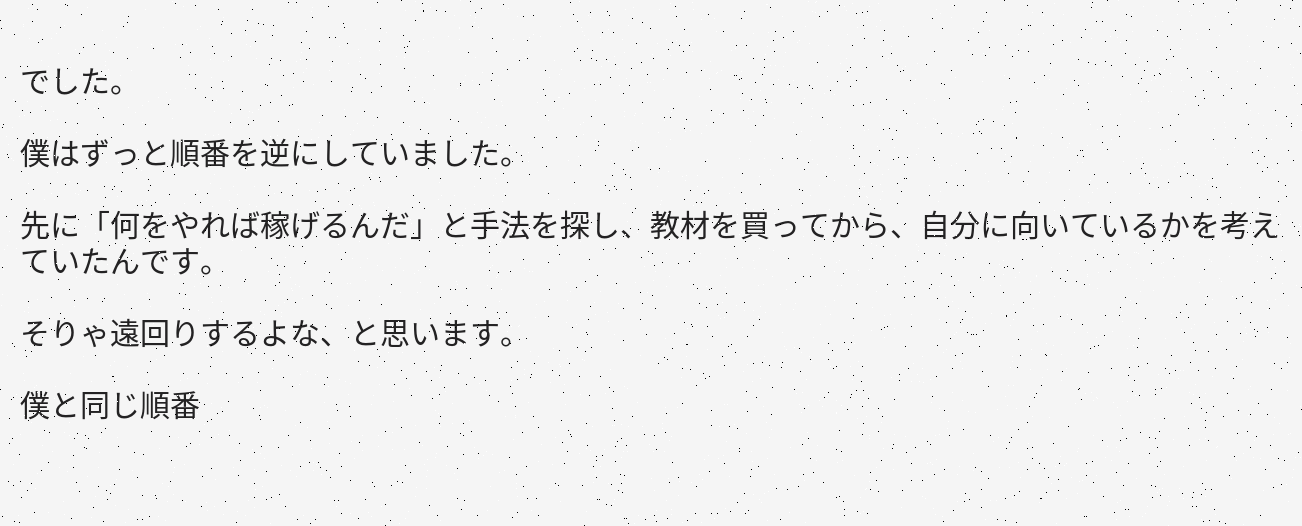でした。

僕はずっと順番を逆にしていました。

先に「何をやれば稼げるんだ」と手法を探し、教材を買ってから、自分に向いているかを考えていたんです。

そりゃ遠回りするよな、と思います。

僕と同じ順番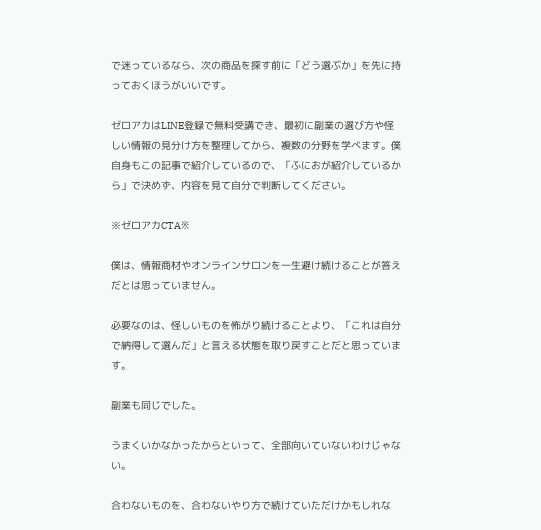で迷っているなら、次の商品を探す前に「どう選ぶか」を先に持っておくほうがいいです。

ゼロアカはLINE登録で無料受講でき、最初に副業の選び方や怪しい情報の見分け方を整理してから、複数の分野を学べます。僕自身もこの記事で紹介しているので、「ふにおが紹介しているから」で決めず、内容を見て自分で判断してください。

※ゼロアカCTA※

僕は、情報商材やオンラインサロンを一生避け続けることが答えだとは思っていません。

必要なのは、怪しいものを怖がり続けることより、「これは自分で納得して選んだ」と言える状態を取り戻すことだと思っています。

副業も同じでした。

うまくいかなかったからといって、全部向いていないわけじゃない。

合わないものを、合わないやり方で続けていただけかもしれな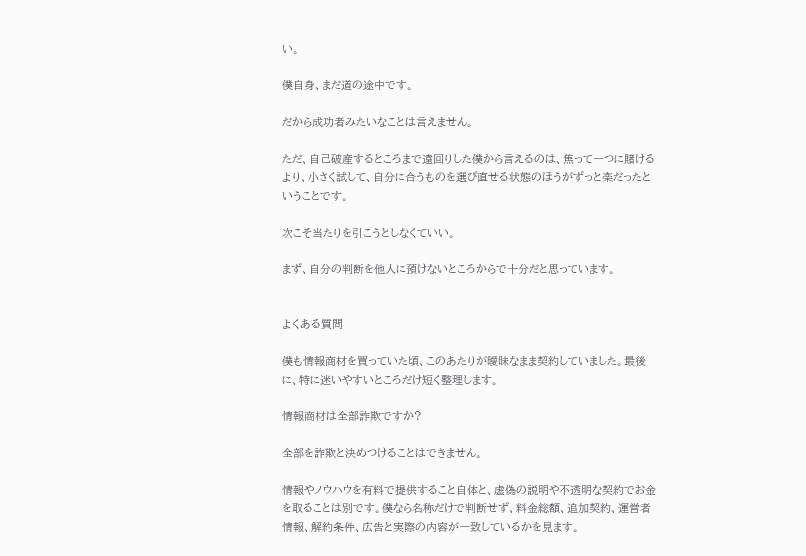い。

僕自身、まだ道の途中です。

だから成功者みたいなことは言えません。

ただ、自己破産するところまで遠回りした僕から言えるのは、焦って一つに賭けるより、小さく試して、自分に合うものを選び直せる状態のほうがずっと楽だったということです。

次こそ当たりを引こうとしなくていい。

まず、自分の判断を他人に預けないところからで十分だと思っています。


よくある質問

僕も情報商材を買っていた頃、このあたりが曖昧なまま契約していました。最後に、特に迷いやすいところだけ短く整理します。

情報商材は全部詐欺ですか?

全部を詐欺と決めつけることはできません。

情報やノウハウを有料で提供すること自体と、虚偽の説明や不透明な契約でお金を取ることは別です。僕なら名称だけで判断せず、料金総額、追加契約、運営者情報、解約条件、広告と実際の内容が一致しているかを見ます。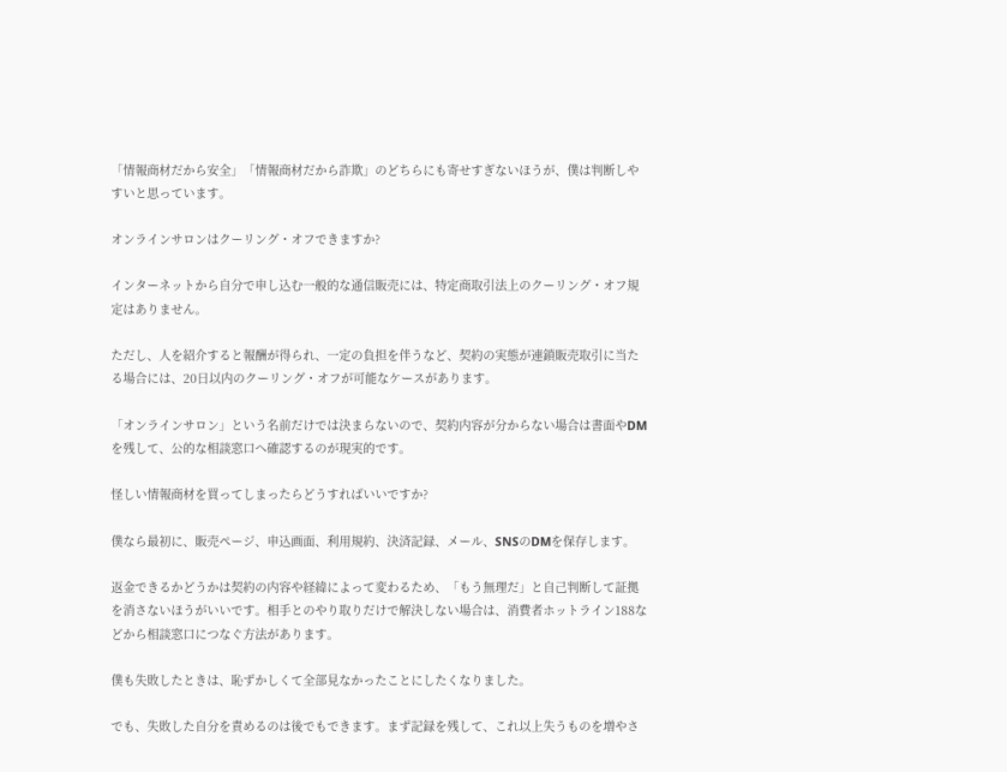「情報商材だから安全」「情報商材だから詐欺」のどちらにも寄せすぎないほうが、僕は判断しやすいと思っています。

オンラインサロンはクーリング・オフできますか?

インターネットから自分で申し込む一般的な通信販売には、特定商取引法上のクーリング・オフ規定はありません。

ただし、人を紹介すると報酬が得られ、一定の負担を伴うなど、契約の実態が連鎖販売取引に当たる場合には、20日以内のクーリング・オフが可能なケースがあります。

「オンラインサロン」という名前だけでは決まらないので、契約内容が分からない場合は書面やDMを残して、公的な相談窓口へ確認するのが現実的です。

怪しい情報商材を買ってしまったらどうすればいいですか?

僕なら最初に、販売ページ、申込画面、利用規約、決済記録、メール、SNSのDMを保存します。

返金できるかどうかは契約の内容や経緯によって変わるため、「もう無理だ」と自己判断して証拠を消さないほうがいいです。相手とのやり取りだけで解決しない場合は、消費者ホットライン188などから相談窓口につなぐ方法があります。

僕も失敗したときは、恥ずかしくて全部見なかったことにしたくなりました。

でも、失敗した自分を責めるのは後でもできます。まず記録を残して、これ以上失うものを増やさ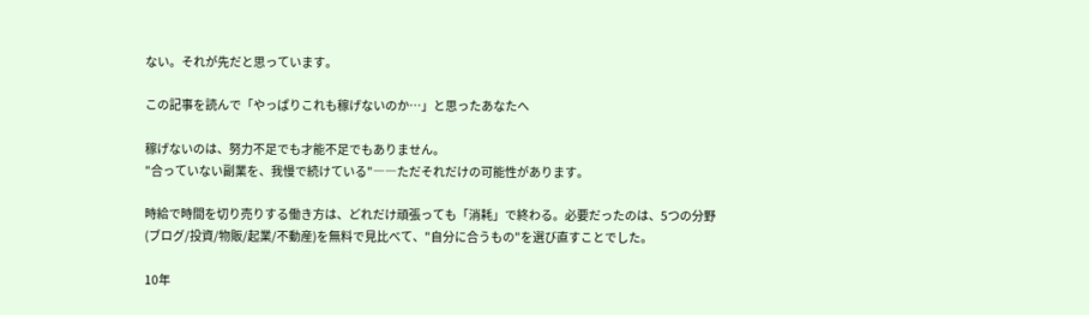ない。それが先だと思っています。

この記事を読んで「やっぱりこれも稼げないのか…」と思ったあなたへ

稼げないのは、努力不足でも才能不足でもありません。
"合っていない副業を、我慢で続けている"――ただそれだけの可能性があります。

時給で時間を切り売りする働き方は、どれだけ頑張っても「消耗」で終わる。必要だったのは、5つの分野(ブログ/投資/物販/起業/不動産)を無料で見比べて、"自分に合うもの"を選び直すことでした。

10年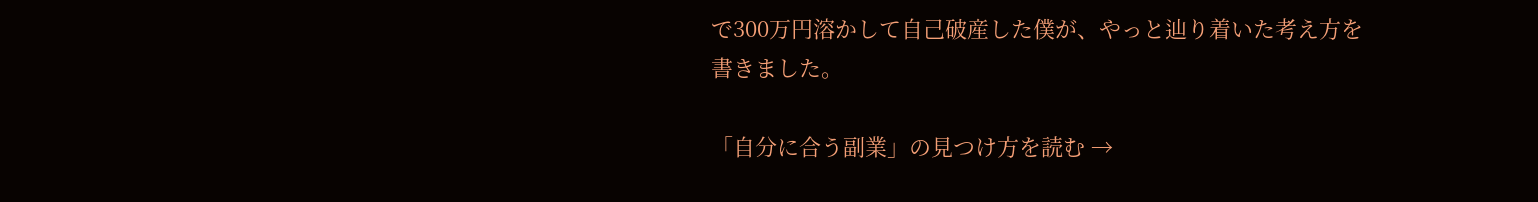で300万円溶かして自己破産した僕が、やっと辿り着いた考え方を書きました。

「自分に合う副業」の見つけ方を読む →